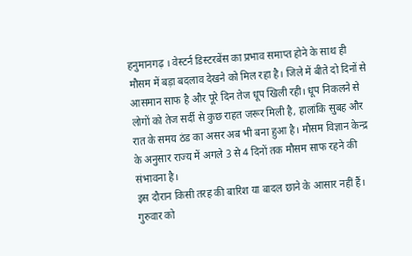हनुमानगढ़ । वेस्टर्न डिस्टरबेंस का प्रभाव समाप्त होने के साथ ही मौसम में बड़ा बदलाव देखने को मिल रहा है। जिले में बीते दो दिनों से आसमान साफ है और पूरे दिन तेज धूप खिली रही। धूप निकलने से लोगों को तेज सर्दी से कुछ राहत जरूर मिली है, हालांकि सुबह और रात के समय ठंड का असर अब भी बना हुआ है। मौसम विज्ञान केन्द्र के अनुसार राज्य में अगले 3 से 4 दिनों तक मौसम साफ रहने की संभावना है।
इस दौरान किसी तरह की बारिश या बादल छाने के आसार नहीं हैं। गुरुवार को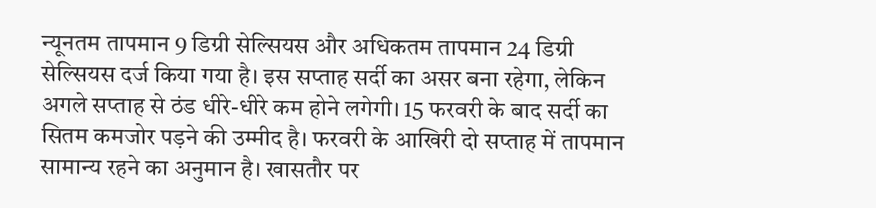न्यूनतम तापमान 9 डिग्री सेल्सियस और अधिकतम तापमान 24 डिग्री सेल्सियस दर्ज किया गया है। इस सप्ताह सर्दी का असर बना रहेगा, लेकिन अगले सप्ताह से ठंड धीरे-धीरे कम होने लगेगी। 15 फरवरी के बाद सर्दी का सितम कमजोर पड़ने की उम्मीद है। फरवरी के आखिरी दो सप्ताह में तापमान सामान्य रहने का अनुमान है। खासतौर पर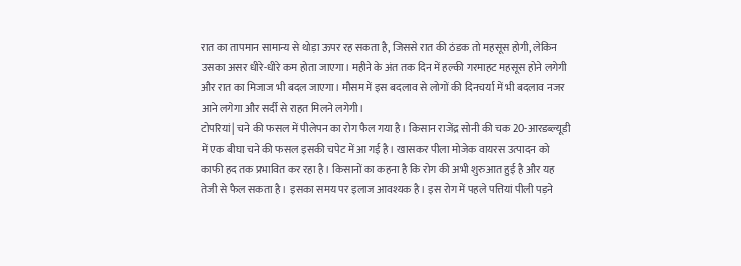रात का तापमान सामान्य से थोड़ा ऊपर रह सकता है, जिससे रात की ठंडक तो महसूस होगी, लेकिन उसका असर धीरे-धीरे कम होता जाएगा। महीने के अंत तक दिन में हल्की गरमाहट महसूस होने लगेगी और रात का मिजाज भी बदल जाएगा। मौसम में इस बदलाव से लोगों की दिनचर्या में भी बदलाव नजर आने लगेगा और सर्दी से राहत मिलने लगेगी।
टोपरियां| चने की फसल में पीलेपन का रोग फैल गया है। किसान राजेंद्र सोनी की चक 20-आरडब्ल्यूडी में एक बीघा चने की फसल इसकी चपेट में आ गई है। खासकर पीला मोजेक वायरस उत्पादन को काफी हद तक प्रभावित कर रहा है। किसानों का कहना है कि रोग की अभी शुरुआत हुई है और यह तेजी से फैल सकता है। इसका समय पर इलाज आवश्यक है। इस रोग में पहले पत्तियां पीली पड़ने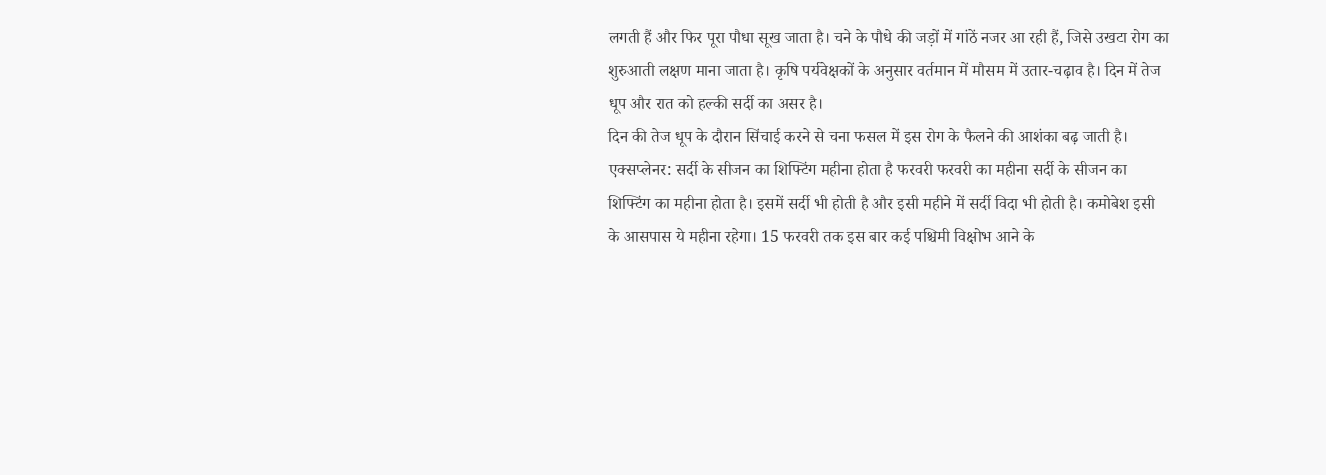लगती हैं और फिर पूरा पौधा सूख जाता है। चने के पौधे की जड़ों में गांठें नजर आ रही हैं, जिसे उखटा रोग का शुरुआती लक्षण माना जाता है। कृषि पर्यवेक्षकों के अनुसार वर्तमान में मौसम में उतार-चढ़ाव है। दिन में तेज धूप और रात को हल्की सर्दी का असर है।
दिन की तेज धूप के दौरान सिंचाई करने से चना फसल में इस रोग के फैलने की आशंका बढ़ जाती है। एक्सप्लेनर: सर्दी के सीजन का शिफ्टिंग महीना होता है फरवरी फरवरी का महीना सर्दी के सीजन का शिफ्टिंग का महीना होता है। इसमें सर्दी भी होती है और इसी महीने में सर्दी विदा भी होती है। कमोबेश इसी के आसपास ये महीना रहेगा। 15 फरवरी तक इस बार कई पश्चिमी विक्षोभ आने के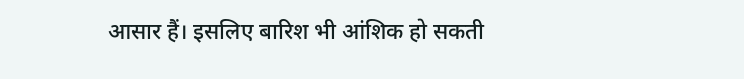आसार हैं। इसलिए बारिश भी आंशिक हो सकती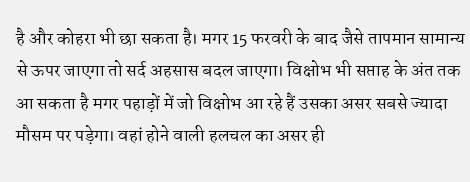है और कोहरा भी छा सकता है। मगर 15 फरवरी के बाद जैसे तापमान सामान्य से ऊपर जाएगा तो सर्द अहसास बदल जाएगा। विक्षोभ भी सप्ताह के अंत तक आ सकता है मगर पहाड़ों में जो विक्षोभ आ रहे हैं उसका असर सबसे ज्यादा मौसम पर पड़ेगा। वहां होने वाली हलचल का असर ही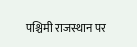पश्चिमी राजस्थान पर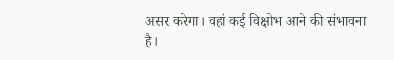असर करेगा। वहां कई विक्षोभ आने की संभावना है।